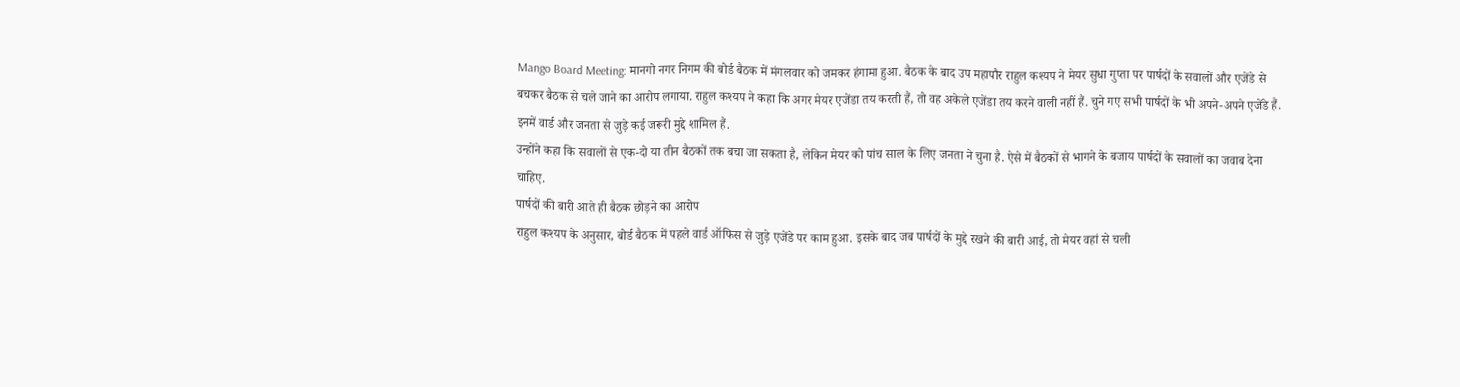Mango Board Meeting: मानगो नगर निगम की बोर्ड बैठक में मंगलवार को जमकर हंगामा हुआ. बैठक के बाद उप महापौर राहुल कश्यप ने मेयर सुधा गुप्ता पर पार्षदों के सवालों और एजेंडे से बचकर बैठक से चले जाने का आरोप लगाया. राहुल कश्यप ने कहा कि अगर मेयर एजेंडा तय करती हैं, तो वह अकेले एजेंडा तय करने वाली नहीं हैं. चुने गए सभी पार्षदों के भी अपने-अपने एजेंडे हैं. इनमें वार्ड और जनता से जुड़े कई जरूरी मुद्दे शामिल हैं.
उन्होंने कहा कि सवालों से एक-दो या तीन बैठकों तक बचा जा सकता है, लेकिन मेयर को पांच साल के लिए जनता ने चुना है. ऐसे में बैठकों से भागने के बजाय पार्षदों के सवालों का जवाब देना चाहिए.
पार्षदों की बारी आते ही बैठक छोड़ने का आरोप
राहुल कश्यप के अनुसार, बोर्ड बैठक में पहले वार्ड ऑफिस से जुड़े एजेंडे पर काम हुआ. इसके बाद जब पार्षदों के मुद्दे रखने की बारी आई, तो मेयर वहां से चली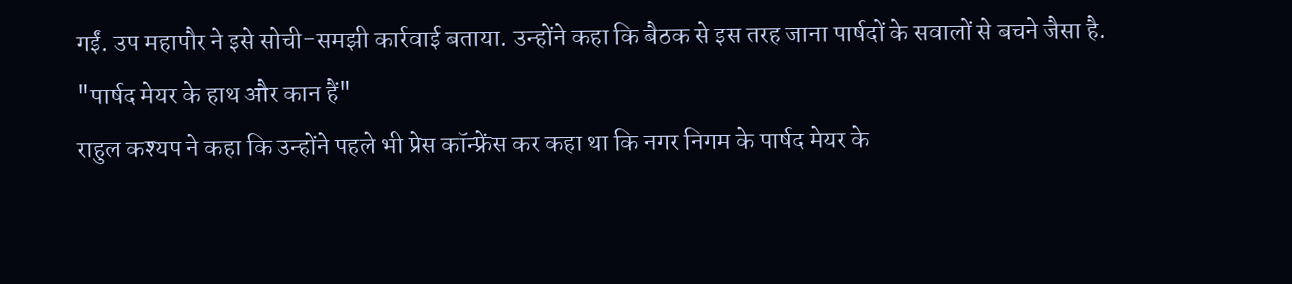गईं. उप महापौर ने इसे सोची-समझी कार्रवाई बताया. उन्होंने कहा कि बैठक से इस तरह जाना पार्षदों के सवालों से बचने जैसा है.
"पार्षद मेयर के हाथ और कान हैं"
राहुल कश्यप ने कहा कि उन्होंने पहले भी प्रेस कॉन्फ्रेंस कर कहा था कि नगर निगम के पार्षद मेयर के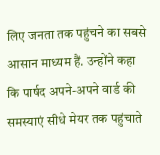लिए जनता तक पहुंचने का सबसे आसान माध्यम हैं. उन्होंने कहा कि पार्षद अपने-अपने वार्ड की समस्याएं सीधे मेयर तक पहुंचाते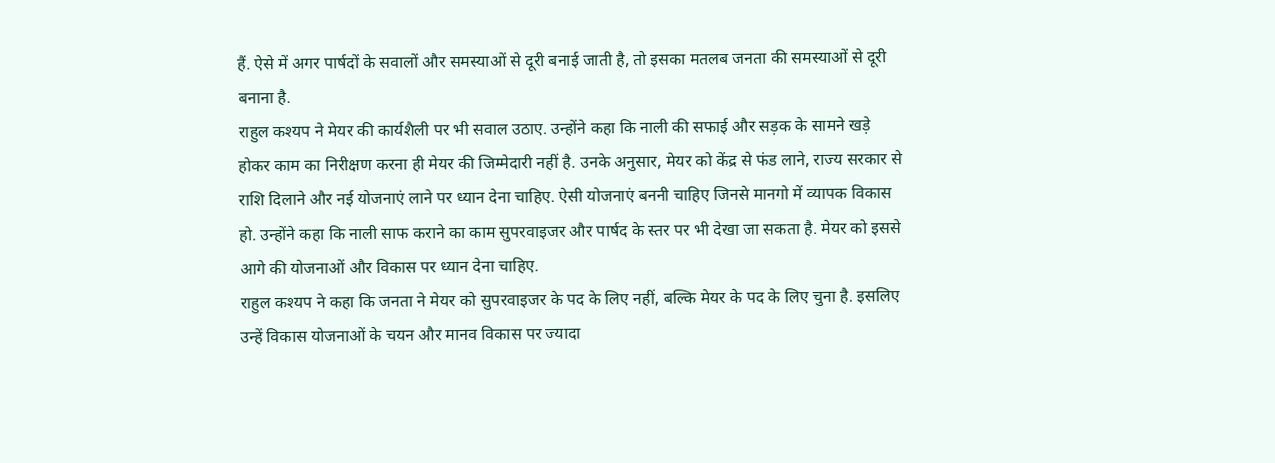हैं. ऐसे में अगर पार्षदों के सवालों और समस्याओं से दूरी बनाई जाती है, तो इसका मतलब जनता की समस्याओं से दूरी बनाना है.
राहुल कश्यप ने मेयर की कार्यशैली पर भी सवाल उठाए. उन्होंने कहा कि नाली की सफाई और सड़क के सामने खड़े होकर काम का निरीक्षण करना ही मेयर की जिम्मेदारी नहीं है. उनके अनुसार, मेयर को केंद्र से फंड लाने, राज्य सरकार से राशि दिलाने और नई योजनाएं लाने पर ध्यान देना चाहिए. ऐसी योजनाएं बननी चाहिए जिनसे मानगो में व्यापक विकास हो. उन्होंने कहा कि नाली साफ कराने का काम सुपरवाइजर और पार्षद के स्तर पर भी देखा जा सकता है. मेयर को इससे आगे की योजनाओं और विकास पर ध्यान देना चाहिए.
राहुल कश्यप ने कहा कि जनता ने मेयर को सुपरवाइजर के पद के लिए नहीं, बल्कि मेयर के पद के लिए चुना है. इसलिए उन्हें विकास योजनाओं के चयन और मानव विकास पर ज्यादा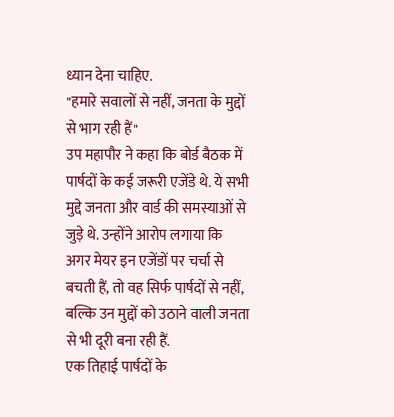ध्यान देना चाहिए.
"हमारे सवालों से नहीं, जनता के मुद्दों से भाग रही हैं"
उप महापौर ने कहा कि बोर्ड बैठक में पार्षदों के कई जरूरी एजेंडे थे. ये सभी मुद्दे जनता और वार्ड की समस्याओं से जुड़े थे. उन्होंने आरोप लगाया कि अगर मेयर इन एजेंडों पर चर्चा से बचती हैं, तो वह सिर्फ पार्षदों से नहीं, बल्कि उन मुद्दों को उठाने वाली जनता से भी दूरी बना रही हैं.
एक तिहाई पार्षदों के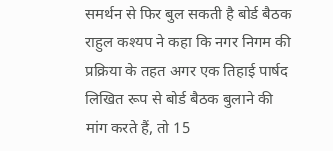समर्थन से फिर बुल सकती है बोर्ड बैठक
राहुल कश्यप ने कहा कि नगर निगम की प्रक्रिया के तहत अगर एक तिहाई पार्षद लिखित रूप से बोर्ड बैठक बुलाने की मांग करते हैं, तो 15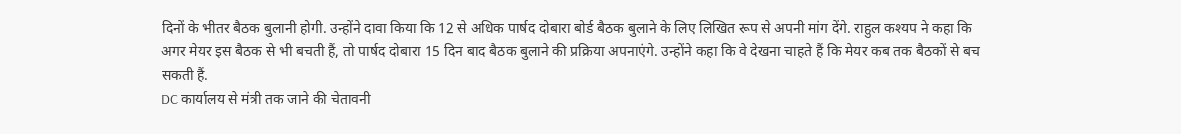दिनों के भीतर बैठक बुलानी होगी. उन्होंने दावा किया कि 12 से अधिक पार्षद दोबारा बोर्ड बैठक बुलाने के लिए लिखित रूप से अपनी मांग देंगे. राहुल कश्यप ने कहा कि अगर मेयर इस बैठक से भी बचती हैं, तो पार्षद दोबारा 15 दिन बाद बैठक बुलाने की प्रक्रिया अपनाएंगे. उन्होंने कहा कि वे देखना चाहते हैं कि मेयर कब तक बैठकों से बच सकती हैं.
DC कार्यालय से मंत्री तक जाने की चेतावनी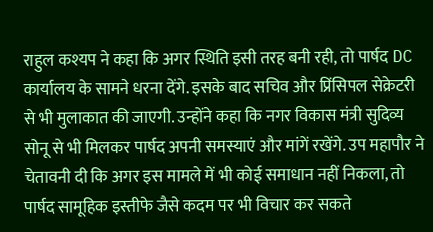राहुल कश्यप ने कहा कि अगर स्थिति इसी तरह बनी रही, तो पार्षद DC कार्यालय के सामने धरना देंगे. इसके बाद सचिव और प्रिंसिपल सेक्रेटरी से भी मुलाकात की जाएगी. उन्होंने कहा कि नगर विकास मंत्री सुदिव्य सोनू से भी मिलकर पार्षद अपनी समस्याएं और मांगें रखेंगे. उप महापौर ने चेतावनी दी कि अगर इस मामले में भी कोई समाधान नहीं निकला, तो पार्षद सामूहिक इस्तीफे जैसे कदम पर भी विचार कर सकते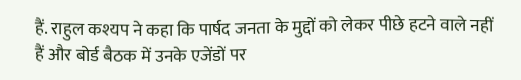हैं. राहुल कश्यप ने कहा कि पार्षद जनता के मुद्दों को लेकर पीछे हटने वाले नहीं हैं और बोर्ड बैठक में उनके एजेंडों पर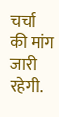चर्चा की मांग जारी रहेगी.